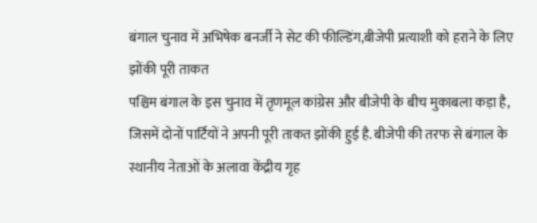बंगाल चुनाव में अभिषेक बनर्जी ने सेट की फील्डिंग,बीजेपी प्रत्याशी को हराने के लिए झोंकी पूरी ताकत
पश्चिम बंगाल के इस चुनाव में तृणमूल कांग्रेस और बीजेपी के बीच मुकाबला कड़ा है, जिसमें दोनों पार्टियों ने अपनी पूरी ताकत झोंकी हुई है. बीजेपी की तरफ से बंगाल के स्थानीय नेताओं के अलावा केंद्रीय गृह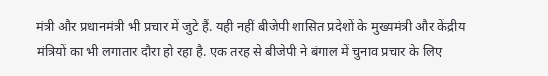मंत्री और प्रधानमंत्री भी प्रचार में जुटे हैं. यही नहीं बीजेपी शासित प्रदेशों के मुख्यमंत्री और केंद्रीय मंत्रियों का भी लगातार दौरा हो रहा है. एक तरह से बीजेपी ने बंगाल में चुनाव प्रचार के लिए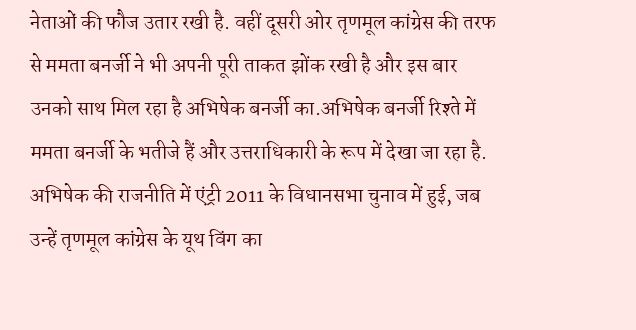नेताओं की फौज उतार रखी है. वहीं दूसरी ओर तृणमूल कांग्रेस की तरफ से ममता बनर्जी ने भी अपनी पूरी ताकत झोंक रखी है और इस बार उनको साथ मिल रहा है अभिषेक बनर्जी का.अभिषेक बनर्जी रिश्ते में ममता बनर्जी के भतीजे हैं और उत्तराधिकारी के रूप में देखा जा रहा है. अभिषेक की राजनीति में एंट्री 2011 के विधानसभा चुनाव में हुई, जब उन्हें तृणमूल कांग्रेस के यूथ विंग का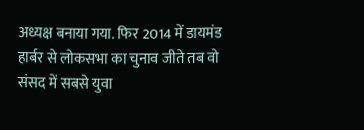अध्यक्ष बनाया गया. फिर 2014 में डायमंड हार्बर से लोकसभा का चुनाव जीते तब वो संसद में सबसे युवा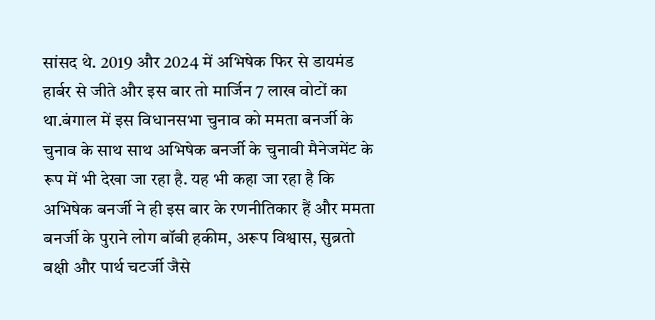सांसद थे. 2019 और 2024 में अभिषेक फिर से डायमंड हार्बर से जीते और इस बार तो मार्जिन 7 लाख वोटों का था.बंगाल में इस विधानसभा चुनाव को ममता बनर्जी के चुनाव के साथ साथ अभिषेक बनर्जी के चुनावी मैनेजमेंट के रूप में भी देखा जा रहा है. यह भी कहा जा रहा है कि अभिषेक बनर्जी ने ही इस बार के रणनीतिकार हैं और ममता बनर्जी के पुराने लोग बॉबी हकीम, अरूप विश्वास, सुब्रतो बक्षी और पार्थ चटर्जी जैसे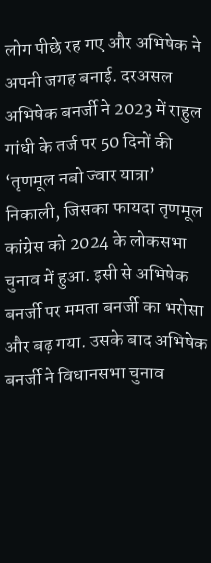लोग पीछे रह गए और अभिषेक ने अपनी जगह बनाई. दरअसल अभिषेक बनर्जी ने 2023 में राहुल गांधी के तर्ज पर 50 दिनों की ‘तृणमूल नबो ज्वार यात्रा’ निकाली, जिसका फायदा तृणमूल कांग्रेस को 2024 के लोकसभा चुनाव में हुआ. इसी से अभिषेक बनर्जी पर ममता बनर्जी का भरोसा और बढ़ गया. उसके बाद अभिषेक बनर्जी ने विधानसभा चुनाव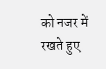को नजर में रखते हुए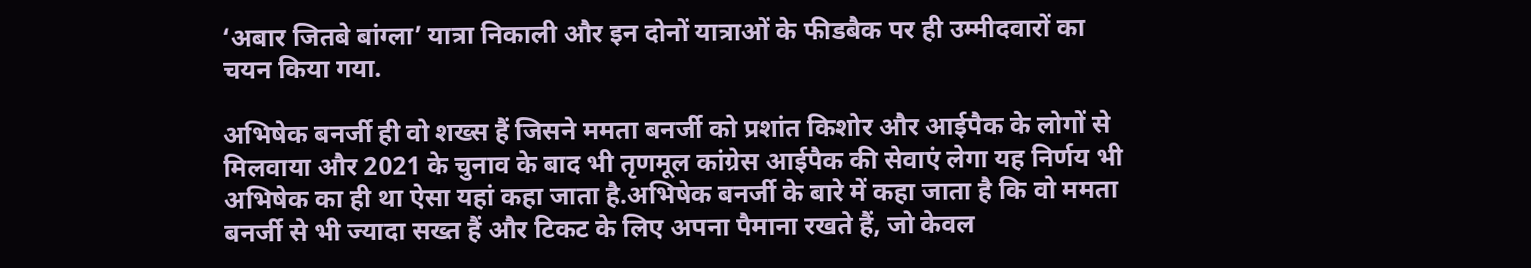‘अबार जितबे बांग्ला’ यात्रा निकाली और इन दोनों यात्राओं के फीडबैक पर ही उम्मीदवारों का चयन किया गया.

अभिषेक बनर्जी ही वो शख्स हैं जिसने ममता बनर्जी को प्रशांत किशोर और आईपैक के लोगों से मिलवाया और 2021 के चुनाव के बाद भी तृणमूल कांग्रेस आईपैक की सेवाएं लेगा यह निर्णय भी अभिषेक का ही था ऐसा यहां कहा जाता है.अभिषेक बनर्जी के बारे में कहा जाता है कि वो ममता बनर्जी से भी ज्यादा सख्त हैं और टिकट के लिए अपना पैमाना रखते हैं, जो केवल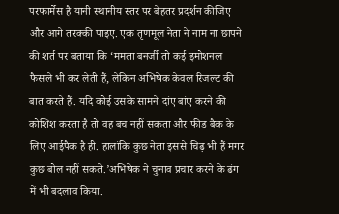परफार्मेस है यानी स्थानीय स्तर पर बेहतर प्रदर्शन कीजिए और आगे तरक्की पाइए. एक तृणमूल नेता ने नाम ना छापने की शर्त पर बताया कि ‘ममता बनर्जी तो कई इमोशनल फैसले भी कर लेती हैं, लेकिन अभिषेक केवल रिजल्ट की बात करते हैं. यदि कोई उसके सामने दांए बांए करने की कोशिश करता है तो वह बच नहीं सकता और फीड बैक के लिए आईपैक है ही. हालांकि कुछ नेता इससे चिढ़ भी हैं मगर कुछ बोल नहीं सकते.’अभिषेक ने चुनाव प्रचार करने के ढंग में भी बदलाव किया.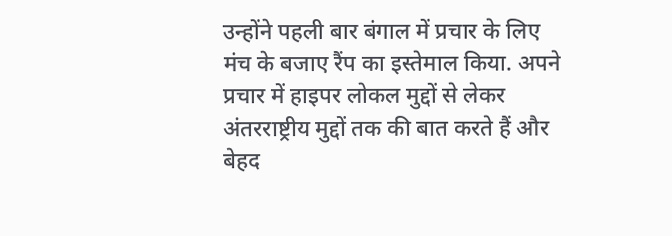उन्होंने पहली बार बंगाल में प्रचार के लिए मंच के बजाए रैंप का इस्तेमाल किया. अपने प्रचार में हाइपर लोकल मुद्दों से लेकर अंतरराष्ट्रीय मुद्दों तक की बात करते हैं और बेहद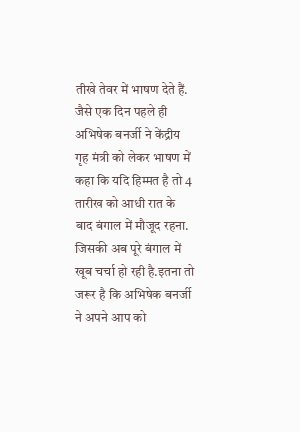तीखे तेवर में भाषण देते हैं. जैसे एक दिन पहले ही अभिषेक बनर्जी ने केंद्रीय गृह मंत्री को लेकर भाषण में कहा कि यदि हिम्मत है तो 4 तारीख को आधी रात के बाद बंगाल में मौजूद रहना. जिसकी अब पूरे बंगाल में खूब चर्चा हो रही है.इतना तो जरूर है कि अभिषेक बनर्जी ने अपने आप को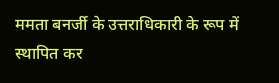ममता बनर्जी के उत्तराधिकारी के रूप में स्थापित कर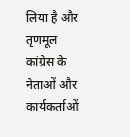लिया है और तृणमूल कांग्रेस के नेताओं और कार्यकर्ताओं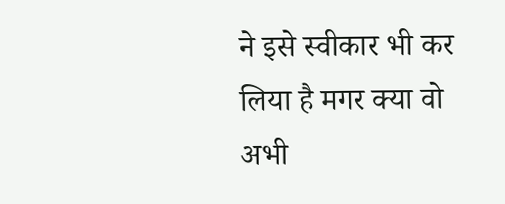ने इसे स्वीकार भी कर लिया है मगर क्या वो अभी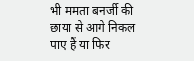भी ममता बनर्जी की छाया से आगे निकल पाए हैं या फिर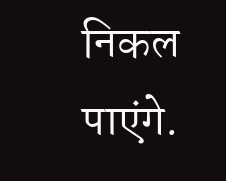निकल पाएंगे.